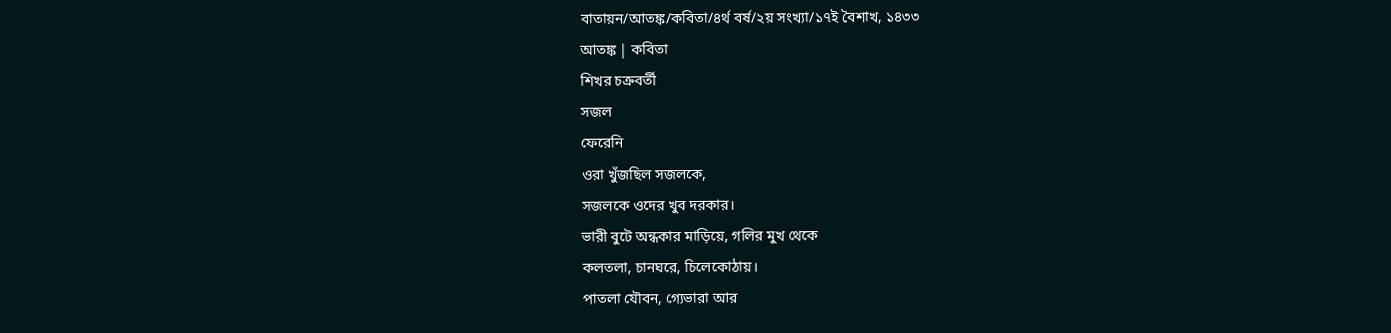বাতায়ন/আতঙ্ক/কবিতা/৪র্থ বর্ষ/২য় সংখ্যা/১৭ই বৈশাখ, ১৪৩৩
আতঙ্ক | কবিতা
শিখর চক্রবর্তী
সজল
ফেরেনি
ওরা খুঁজছিল সজলকে,
সজলকে ওদের খুব দরকার।
ভারী বুটে অন্ধকার মাড়িয়ে, গলির মুখ থেকে
কলতলা, চানঘরে, চিলেকোঠায়।
পাতলা যৌবন, গ্যেভারা আর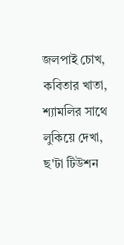জলপাই চোখ,
কবিতার খাতা, শ্যামলির সাথে লুকিয়ে দেখা,
ছ'টা টিউশন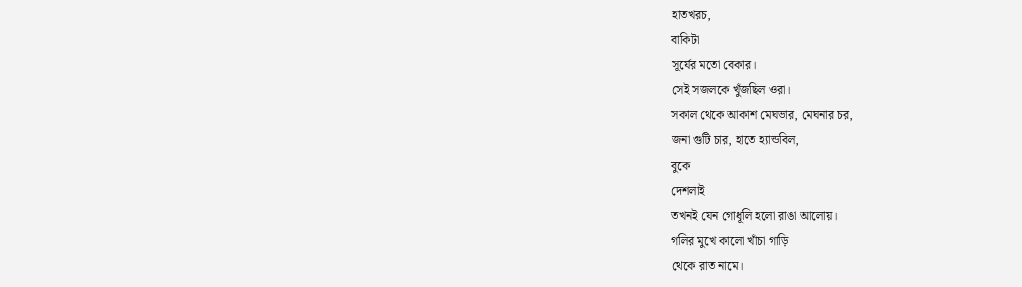হাতখরচ,
বাকিটা
সূর্যের মতো বেকার।
সেই সজলকে খুঁজছিল ওরা।
সকাল থেকে আকাশ মেঘভার, মেঘনার চর,
জনা গুটি চার, হাতে হ্যান্ডবিল,
বুকে
দেশলাই
তখনই যেন গোধূলি হলো রাঙা আলোয়।
গলির মুখে কালো খাঁচা গাড়ি
থেকে রাত নামে।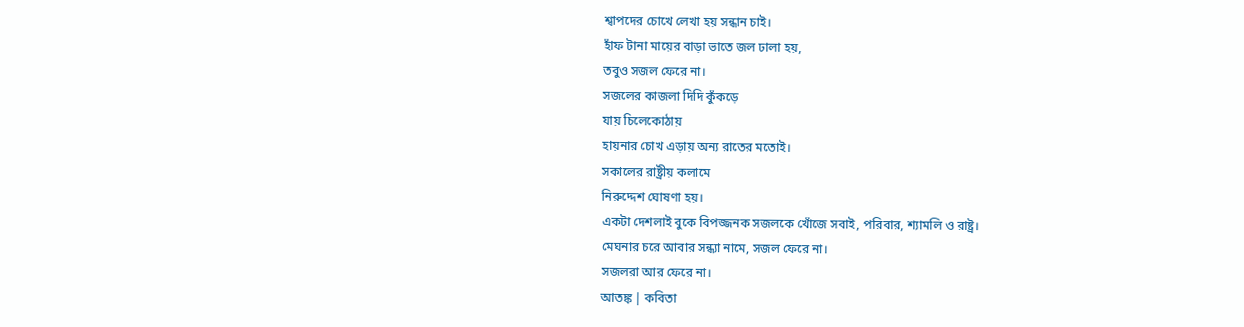শ্বাপদের চোখে লেখা হয় সন্ধান চাই।
হাঁফ টানা মায়ের বাড়া ভাতে জল ঢালা হয়,
তবুও সজল ফেরে না।
সজলের কাজলা দিদি কুঁকড়ে
যায় চিলেকোঠায়
হায়নার চোখ এড়ায় অন্য রাতের মতোই।
সকালের রাষ্ট্রীয় কলামে
নিরুদ্দেশ ঘোষণা হয়।
একটা দেশলাই বুকে বিপজ্জনক সজলকে খোঁজে সবাই, পরিবার, শ্যামলি ও রাষ্ট্র।
মেঘনার চরে আবার সন্ধ্যা নামে, সজল ফেরে না।
সজলরা আর ফেরে না।
আতঙ্ক | কবিতা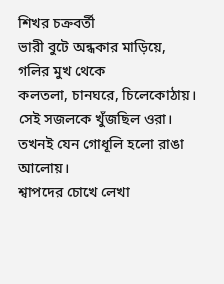শিখর চক্রবর্তী
ভারী বুটে অন্ধকার মাড়িয়ে, গলির মুখ থেকে
কলতলা, চানঘরে, চিলেকোঠায়।
সেই সজলকে খুঁজছিল ওরা।
তখনই যেন গোধূলি হলো রাঙা আলোয়।
শ্বাপদের চোখে লেখা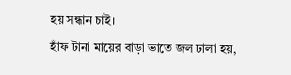হয় সন্ধান চাই।
হাঁফ টানা মায়ের বাড়া ভাতে জল ঢালা হয়,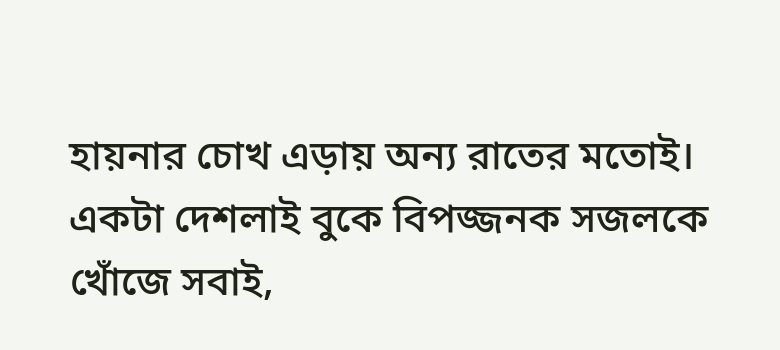হায়নার চোখ এড়ায় অন্য রাতের মতোই।
একটা দেশলাই বুকে বিপজ্জনক সজলকে খোঁজে সবাই,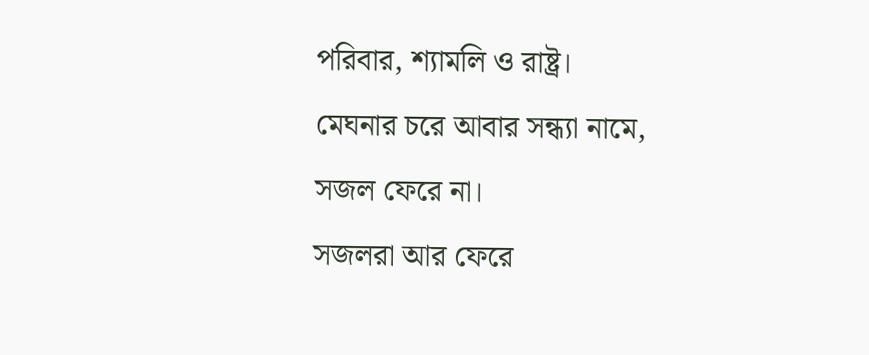পরিবার, শ্যামলি ও রাষ্ট্র।
মেঘনার চরে আবার সন্ধ্যা নামে, সজল ফেরে না।
সজলরা আর ফেরে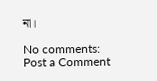না।

No comments:
Post a Comment